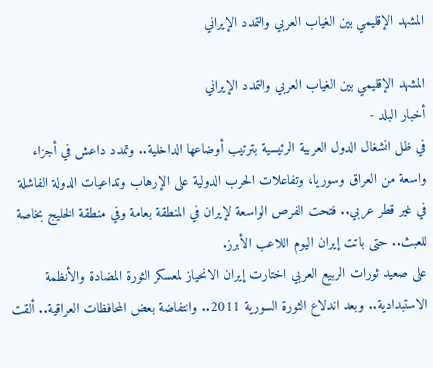المشهد الإقليمي بين الغياب العربي والتمدد الإيراني

المشهد الإقليمي بين الغياب العربي والتمدد الإيراني
أخبار البلد -
في ظل انشغال الدول العربية الرئيسية بترتيب أوضاعها الداخلية.. وتمدد داعش في أجزاء واسعة من العراق وسوريا، وتفاعلات الحرب الدولية على الإرهاب وتداعيات الدولة الفاشلة في غير قطر عربي.. فتحت الفرص الواسعة لإيران في المنطقة بعامة وفي منطقة الخليج بخاصة للعبث.. حتى باتت إيران اليوم اللاعب الأبرز.
على صعيد ثورات الربيع العربي اختارت إيران الانحياز لمعسكر الثورة المضادة والأنظمة الاستبدادية.. وبعد اندلاع الثورة السورية 2011.. وانتفاضة بعض المحافظات العراقية.. ألقت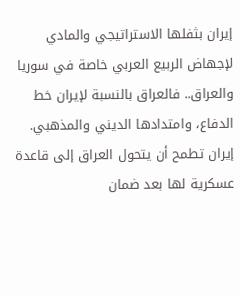إيران بثفلها الاستراتيجي والمادي لإجهاض الربيع العربي خاصة في سوريا والعراق.. فالعراق بالنسبة لإيران خط الدفاع، وامتدادها الديني والمذهبي.
إيران تطمح أن يتحول العراق إلى قاعدة عسكرية لها بعد ضمان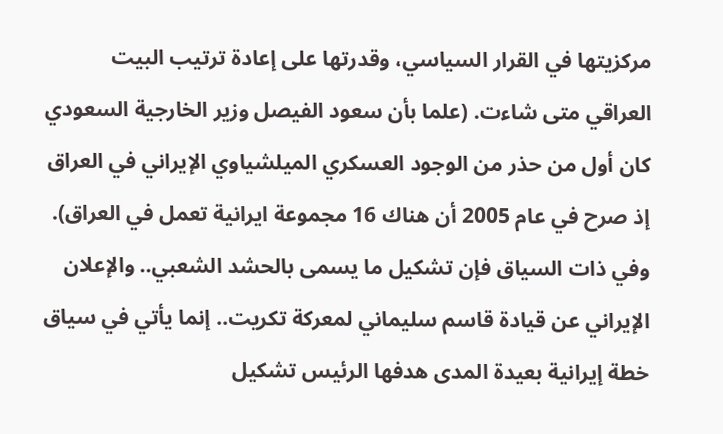مركزيتها في القرار السياسي، وقدرتها على إعادة ترتيب البيت العراقي متى شاءت. (علما بأن سعود الفيصل وزير الخارجية السعودي كان أول من حذر من الوجود العسكري الميلشياوي الإيراني في العراق إذ صرح في عام 2005 أن هناك 16 مجموعة ايرانية تعمل في العراق).
وفي ذات السياق فإن تشكيل ما يسمى بالحشد الشعبي.. والإعلان الإيراني عن قيادة قاسم سليماني لمعركة تكريت.. إنما يأتي في سياق خطة إيرانية بعيدة المدى هدفها الرئيس تشكيل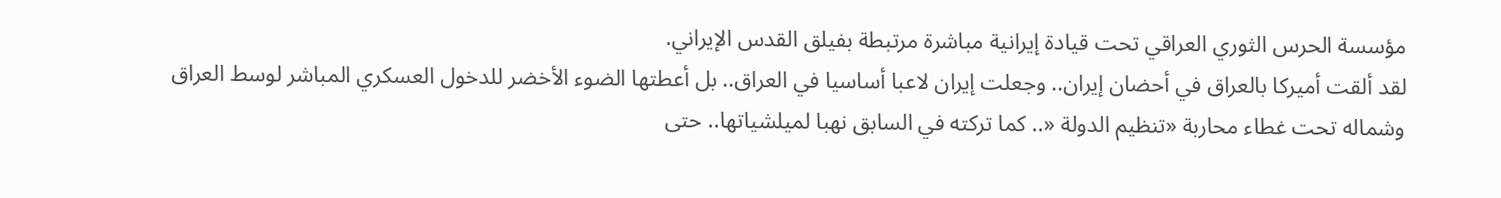مؤسسة الحرس الثوري العراقي تحت قيادة إيرانية مباشرة مرتبطة بفيلق القدس الإيراني.
لقد ألقت أميركا بالعراق في أحضان إيران.. وجعلت إيران لاعبا أساسيا في العراق.. بل أعطتها الضوء الأخضر للدخول العسكري المباشر لوسط العراق وشماله تحت غطاء محاربة «تنظيم الدولة «.. كما تركته في السابق نهبا لميلشياتها.. حتى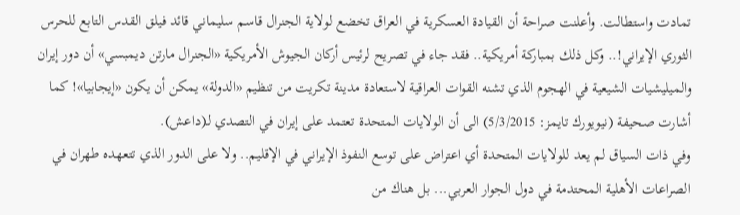تمادت واستطالت. وأعلنت صراحة أن القيادة العسكرية في العراق تخضع لولاية الجنرال قاسم سليماني قائد فيلق القدس التابع للحرس الثوري الإيراني!.. وكل ذلك بمباركة أمريكية.. فقد جاء في تصريح لرئيس أركان الجيوش الأمريكية «الجنرال مارتن ديمبسي» أن دور إيران والميليشيات الشيعية في الهجوم الذي تشنه القوات العراقية لاستعادة مدينة تكريت من تنظيم «الدولة» يمكن أن يكون «إيجابيا»! كما أشارت صحيفة (نيويورك تايمز: 5/3/2015) الى أن الولايات المتحدة تعتمد على إيران في التصدي لـ(داعش).
وفي ذات السياق لم يعد للولايات المتحدة أي اعتراض على توسع النفوذ الإيراني في الإقليم.. ولا على الدور الذي تتعهده طهران في الصراعات الأهلية المحتدمة في دول الجوار العربي... بل هناك من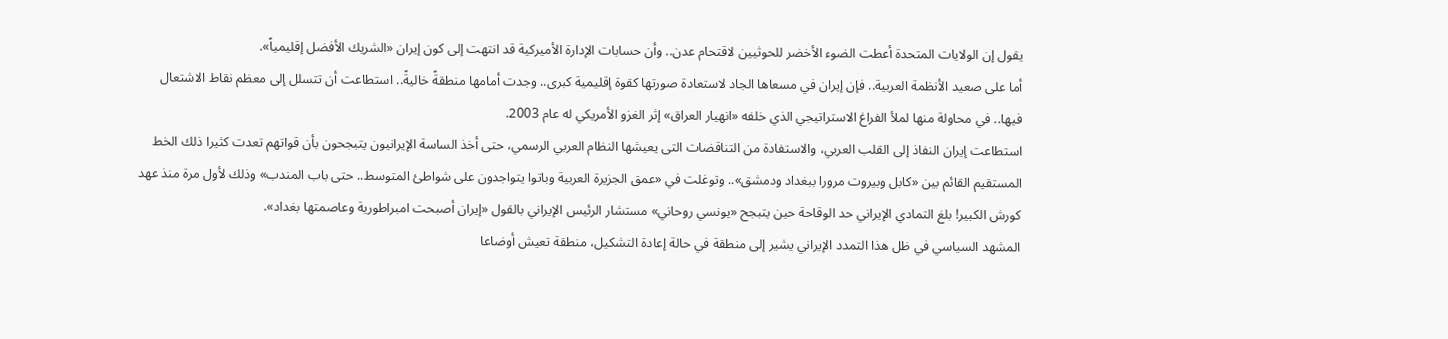يقول إن الولايات المتحدة أعطت الضوء الأخضر للحوثيين لاقتحام عدن.. وأن حسابات الإدارة الأميركية قد انتهت إلى كون إيران «الشريك الأفضل إقليمياً».
أما على صعيد الأنظمة العربية.. فإن إيران في مسعاها الجاد لاستعادة صورتها كقوة إقليمية كبرى.. وجدت أمامها منطقةً خاليةً.. استطاعت أن تتسلل إلى معظم نقاط الاشتعال فيها.. في محاولة منها لملأ الفراغ الاستراتيجي الذي خلفه «انهيار العراق» إثر الغزو الأمريكي له عام 2003.
استطاعت إيران النفاذ إلى القلب العربي، والاستفادة من التناقضات التى يعيشها النظام العربي الرسمي، حتى أخذ الساسة الإيرانيون يتبجحون بأن قواتهم تعدت كثيرا ذلك الخط المستقيم القائم بين «كابل وبيروت مرورا ببغداد ودمشق».. وتوغلت في «عمق الجزيرة العربية وباتوا يتواجدون على شواطئ المتوسط.. حتى باب المندب» وذلك لأول مرة منذ عهد كورش الكبير! بلغ التمادي الإيراني حد الوقاحة حين يتبجح «يونسي روحاني» مستشار الرئيس الإيراني بالقول «إيران أصبحت امبراطورية وعاصمتها بغداد».
المشهد السياسي في ظل هذا التمدد الإيراني يشير إلى منطقة في حالة إعادة التشكيل، منطقة تعيش أوضاعا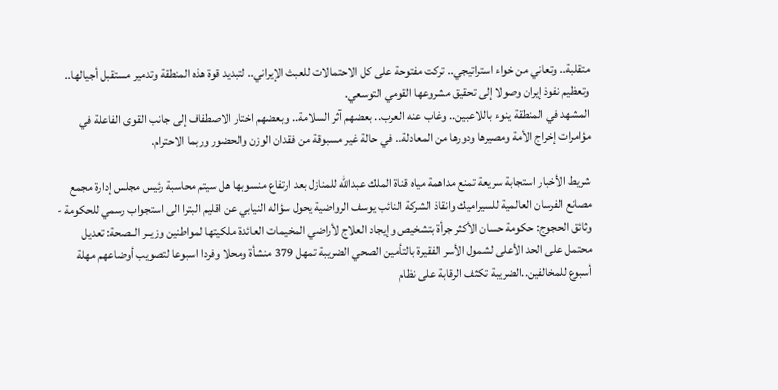متقلبة.. وتعاني من خواء استراتيجي.. تركت مفتوحة على كل الاحتمالات للعبث الإيراني.. لتبديد قوة هذه المنطقة وتدمير مستقبل أجيالها.. وتعظيم نفوذ إيران وصولا إلى تحقيق مشروعها القومي التوسعي.
المشهد في المنطقة ينوء باللاعبين.. وغاب عنه العرب.. بعضهم آثر السلامة.. وبعضهم اختار الاصطفاف إلى جانب القوى الفاعلة في مؤامرات إخراج الأمة ومصيرها ودورها من المعادلة.. في حالة غير مسبوقة من فقدان الوزن والحضور وربما الاحترام.

شريط الأخبار استجابة سريعة تمنع مداهمة مياه قناة الملك عبدالله للمنازل بعد ارتفاع منسوبها هل سيتم محاسبة رئيس مجلس إدارة مجمع مصانع الفرسان العالمية للسيراميك وانقاذ الشركة النائب يوسف الرواضية يحول سؤاله النيابي عن اقليم البترا الى استجواب رسمي للحكومة - وثائق الحجوج: حكومة حسان الأكثر جرأة بتشخيص وإيجاد العلاج لأراضي المخيمات العائدة ملكيتها لمواطنين وزيــر الــصحة: تعديل محتمل على الحد الأعلى لشمول الأسر الفقيرة بالتأمين الصحي الضريبة تمهل 379 منشأة ومحلا وفردا اسبوعا لتصويب أوضاعهم مهلة أسبوع للمخالفين..الضريبة تكثف الرقابة على نظام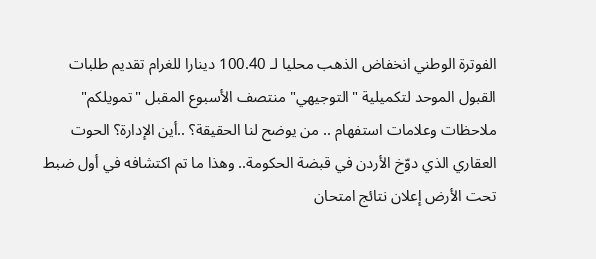الفوترة الوطني انخفاض الذهب محليا لـ 100.40 دينارا للغرام تقديم طلبات القبول الموحد لتكميلية "التوجيهي" منتصف الأسبوع المقبل "تمويلكم" ملاحظات وعلامات استفهام .. من يوضح لنا الحقيقة؟ ..أين الإدارة؟ الحوت العقاري الذي دوّخ الأردن في قبضة الحكومة.. وهذا ما تم اكتشافه في أول ضبط تحت الأرض إعلان نتائج امتحان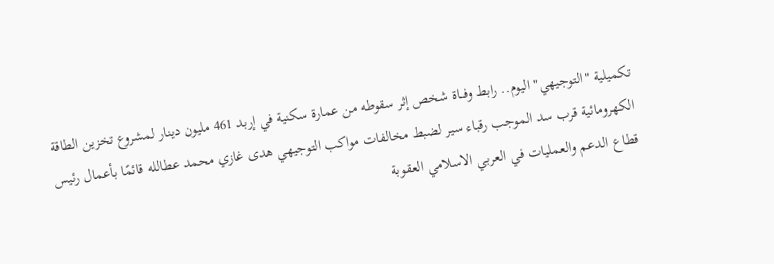تكميلية "التوجيهي" اليوم.. رابط وفـــاة شخص إثر سقوطه من عمارة سكنية في إربد 461 مليون دينار لمشروع تخزين الطاقة الكهرومائية قرب سد الموجب رقباء سير لضبط مخالفات مواكب التوجيهي هدى غازي محمد عطالله قائمًا بأعمال رئيس قطاع الدعم والعمليات في العربي الاسلامي العقوبة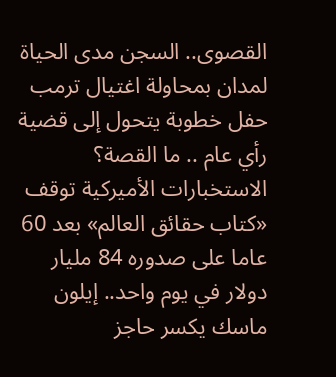القصوى.. السجن مدى الحياة لمدان بمحاولة اغتيال ترمب حفل خطوبة يتحول إلى قضية رأي عام .. ما القصة؟ الاستخبارات الأميركية توقف «كتاب حقائق العالم» بعد 60 عاما على صدوره 84 مليار دولار في يوم واحد.. إيلون ماسك يكسر حاجز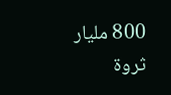800 مليار ثروة